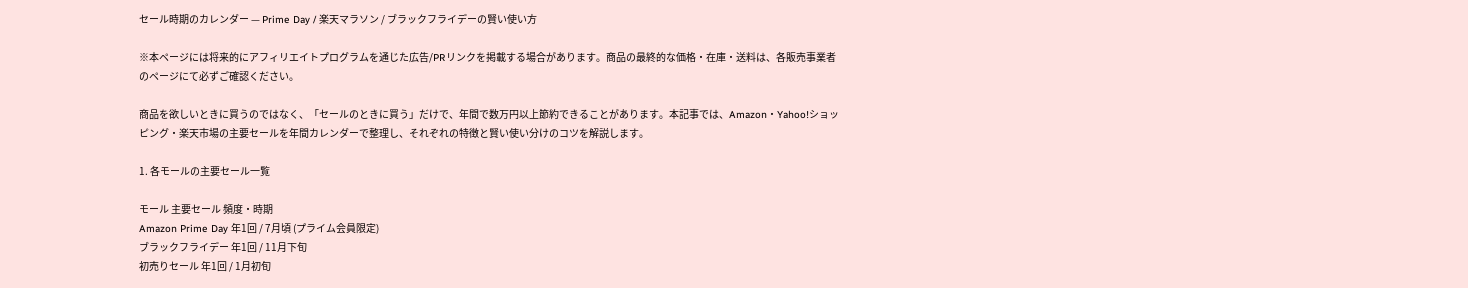セール時期のカレンダー — Prime Day / 楽天マラソン / ブラックフライデーの賢い使い方

※本ページには将来的にアフィリエイトプログラムを通じた広告/PRリンクを掲載する場合があります。商品の最終的な価格・在庫・送料は、各販売事業者のページにて必ずご確認ください。

商品を欲しいときに買うのではなく、「セールのときに買う」だけで、年間で数万円以上節約できることがあります。本記事では、Amazon・Yahoo!ショッピング・楽天市場の主要セールを年間カレンダーで整理し、それぞれの特徴と賢い使い分けのコツを解説します。

1. 各モールの主要セール一覧

モール 主要セール 頻度・時期
Amazon Prime Day 年1回 / 7月頃 (プライム会員限定)
ブラックフライデー 年1回 / 11月下旬
初売りセール 年1回 / 1月初旬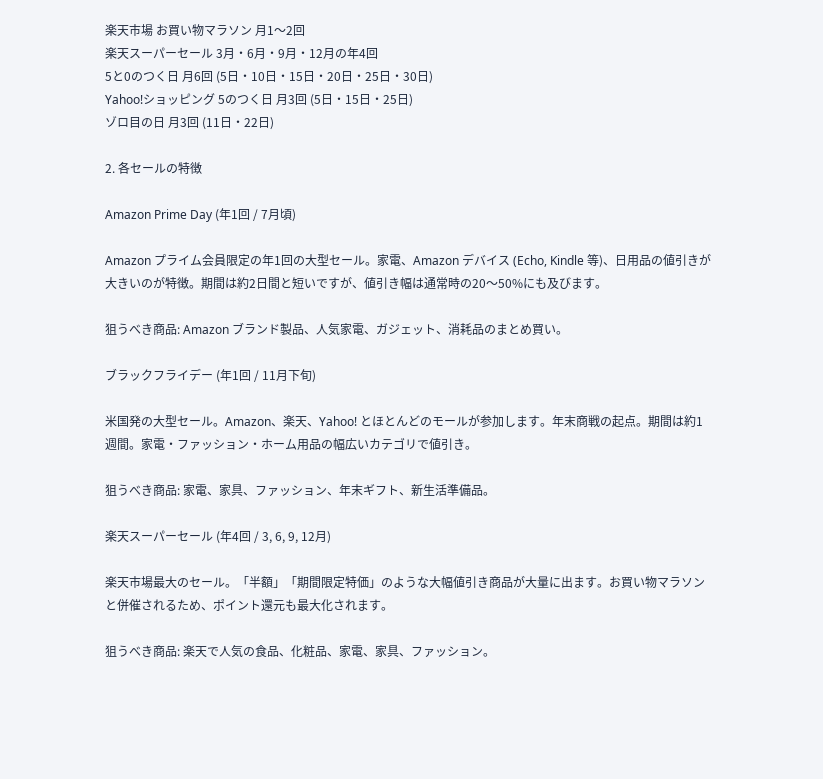楽天市場 お買い物マラソン 月1〜2回
楽天スーパーセール 3月・6月・9月・12月の年4回
5と0のつく日 月6回 (5日・10日・15日・20日・25日・30日)
Yahoo!ショッピング 5のつく日 月3回 (5日・15日・25日)
ゾロ目の日 月3回 (11日・22日)

2. 各セールの特徴

Amazon Prime Day (年1回 / 7月頃)

Amazon プライム会員限定の年1回の大型セール。家電、Amazon デバイス (Echo, Kindle 等)、日用品の値引きが大きいのが特徴。期間は約2日間と短いですが、値引き幅は通常時の20〜50%にも及びます。

狙うべき商品: Amazon ブランド製品、人気家電、ガジェット、消耗品のまとめ買い。

ブラックフライデー (年1回 / 11月下旬)

米国発の大型セール。Amazon、楽天、Yahoo! とほとんどのモールが参加します。年末商戦の起点。期間は約1週間。家電・ファッション・ホーム用品の幅広いカテゴリで値引き。

狙うべき商品: 家電、家具、ファッション、年末ギフト、新生活準備品。

楽天スーパーセール (年4回 / 3, 6, 9, 12月)

楽天市場最大のセール。「半額」「期間限定特価」のような大幅値引き商品が大量に出ます。お買い物マラソンと併催されるため、ポイント還元も最大化されます。

狙うべき商品: 楽天で人気の食品、化粧品、家電、家具、ファッション。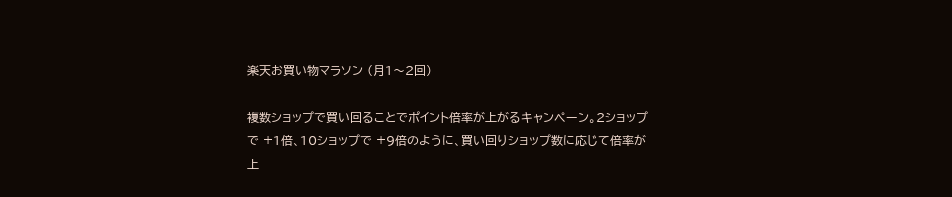楽天お買い物マラソン (月1〜2回)

複数ショップで買い回ることでポイント倍率が上がるキャンペーン。2ショップで +1倍、10ショップで +9倍のように、買い回りショップ数に応じて倍率が上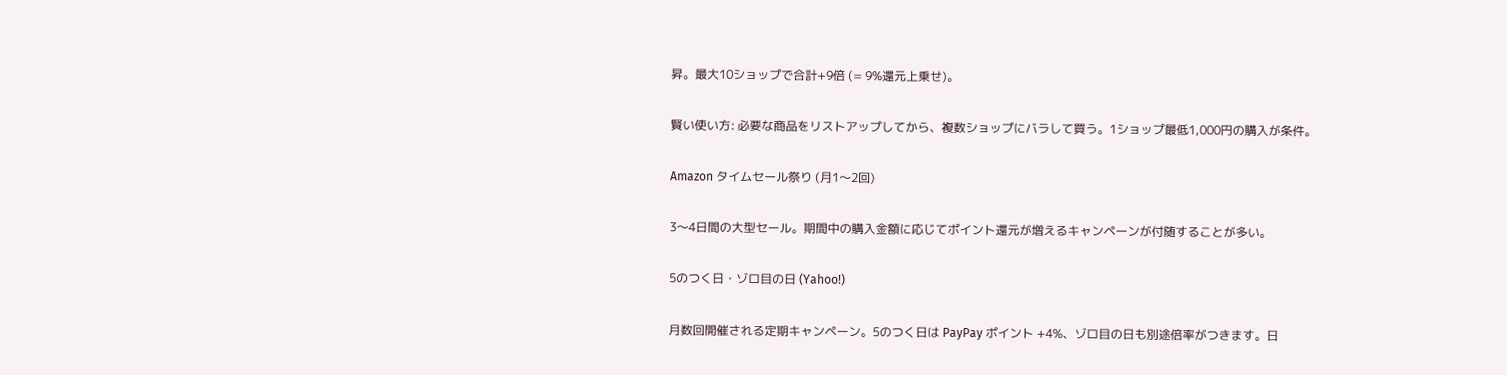昇。最大10ショップで合計+9倍 (= 9%還元上乗せ)。

賢い使い方: 必要な商品をリストアップしてから、複数ショップにバラして買う。1ショップ最低1,000円の購入が条件。

Amazon タイムセール祭り (月1〜2回)

3〜4日間の大型セール。期間中の購入金額に応じてポイント還元が増えるキャンペーンが付随することが多い。

5のつく日・ゾロ目の日 (Yahoo!)

月数回開催される定期キャンペーン。5のつく日は PayPay ポイント +4%、ゾロ目の日も別途倍率がつきます。日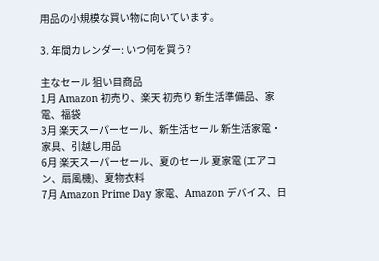用品の小規模な買い物に向いています。

3. 年間カレンダー: いつ何を買う?

主なセール 狙い目商品
1月 Amazon 初売り、楽天 初売り 新生活準備品、家電、福袋
3月 楽天スーパーセール、新生活セール 新生活家電・家具、引越し用品
6月 楽天スーパーセール、夏のセール 夏家電 (エアコン、扇風機)、夏物衣料
7月 Amazon Prime Day 家電、Amazon デバイス、日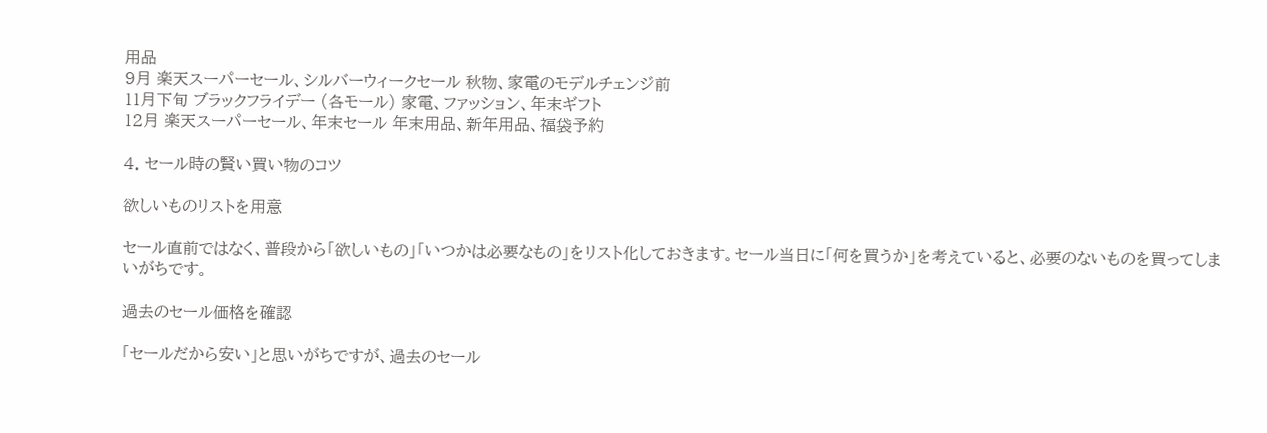用品
9月 楽天スーパーセール、シルバーウィークセール 秋物、家電のモデルチェンジ前
11月下旬 ブラックフライデー (各モール) 家電、ファッション、年末ギフト
12月 楽天スーパーセール、年末セール 年末用品、新年用品、福袋予約

4. セール時の賢い買い物のコツ

欲しいものリストを用意

セール直前ではなく、普段から「欲しいもの」「いつかは必要なもの」をリスト化しておきます。セール当日に「何を買うか」を考えていると、必要のないものを買ってしまいがちです。

過去のセール価格を確認

「セールだから安い」と思いがちですが、過去のセール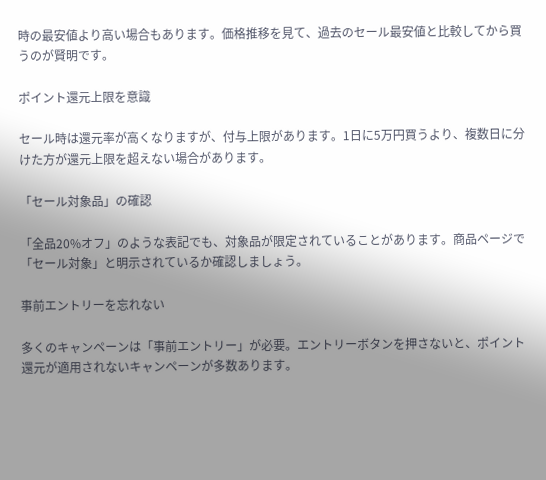時の最安値より高い場合もあります。価格推移を見て、過去のセール最安値と比較してから買うのが賢明です。

ポイント還元上限を意識

セール時は還元率が高くなりますが、付与上限があります。1日に5万円買うより、複数日に分けた方が還元上限を超えない場合があります。

「セール対象品」の確認

「全品20%オフ」のような表記でも、対象品が限定されていることがあります。商品ページで「セール対象」と明示されているか確認しましょう。

事前エントリーを忘れない

多くのキャンペーンは「事前エントリー」が必要。エントリーボタンを押さないと、ポイント還元が適用されないキャンペーンが多数あります。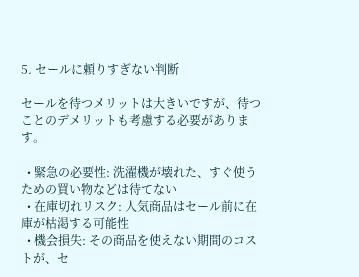5. セールに頼りすぎない判断

セールを待つメリットは大きいですが、待つことのデメリットも考慮する必要があります。

  • 緊急の必要性: 洗濯機が壊れた、すぐ使うための買い物などは待てない
  • 在庫切れリスク: 人気商品はセール前に在庫が枯渇する可能性
  • 機会損失: その商品を使えない期間のコストが、セ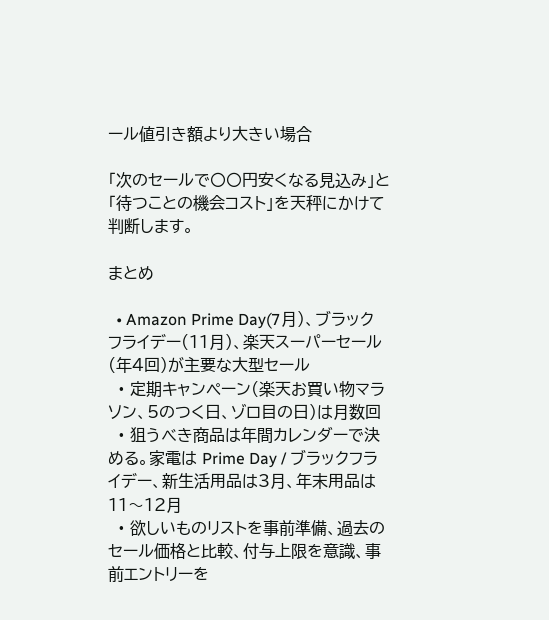ール値引き額より大きい場合

「次のセールで〇〇円安くなる見込み」と「待つことの機会コスト」を天秤にかけて判断します。

まとめ

  • Amazon Prime Day(7月)、ブラックフライデー(11月)、楽天スーパーセール(年4回)が主要な大型セール
  • 定期キャンペーン(楽天お買い物マラソン、5のつく日、ゾロ目の日)は月数回
  • 狙うべき商品は年間カレンダーで決める。家電は Prime Day / ブラックフライデー、新生活用品は3月、年末用品は11〜12月
  • 欲しいものリストを事前準備、過去のセール価格と比較、付与上限を意識、事前エントリーを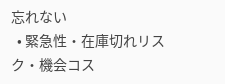忘れない
  • 緊急性・在庫切れリスク・機会コス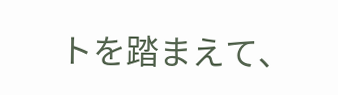トを踏まえて、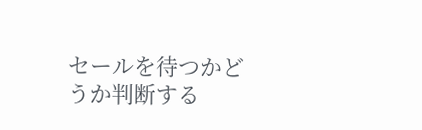セールを待つかどうか判断する